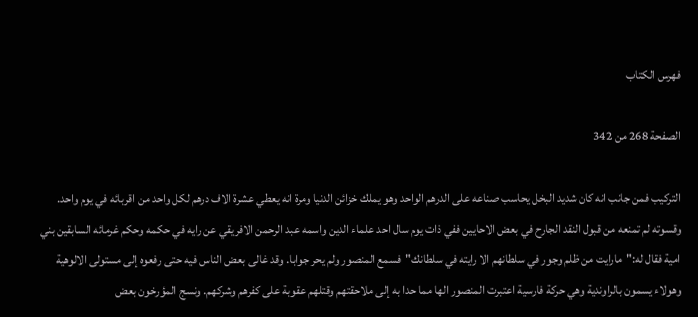فهرس الكتاب

الصفحة 268 من 342

التركيب فمن جانب انه كان شديد البخل يحاسب صناعه على الدرهم الواحد وهو يملك خزائن الدنيا ومرة انه يعطي عشرة الاف درهم لكل واحد من اقربائه في يوم واحد. وقسوته لم تمنعه من قبول النقد الجارح في بعض الاحايين ففي ذات يوم سال احد علماء الدين واسمه عبد الرحمن الافريقي عن رايه في حكمه وحكم غرمائه السابقين بني امية فقال له:"مارايت من ظلم وجور في سلطانهم الا رايته في سلطانك"فسمع المنصور ولم يحر جوابا. وقد غالى بعض الناس فيه حتى رفعوه إلى مستولى الالوهية وهولاء يسمون بالراوندية وهي حركة فارسية اعتبرت المنصور الها مما حدا به إلى ملاحقتهم وقتلهم عقوبة على كفرهم وشركهم. ونسج المؤرخون بعض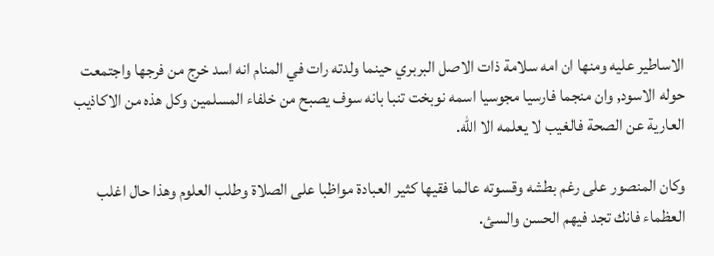الاساطير عليه ومنها ان امه سلامة ذات الاصل البربري حينما ولدته رات في المنام انه اسد خرج من فرجها واجتمعت حوله الاسود, وان منجما فارسيا مجوسيا اسمه نوبخت تنبا بانه سوف يصبح من خلفاء المسلمين وكل هذه من الاكاذيب العارية عن الصحة فالغيب لا يعلمه الا الله.

وكان المنصور على رغم بطشه وقسوته عالما فقيها كثير العبادة مواظبا على الصلاة وطلب العلوم وهذا حال اغلب العظماء فانك تجد فيهم الحسن والسئ.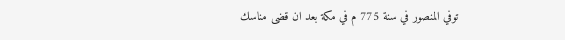توفي المنصور في سنة 775 م في مكة بعد ان قضى مناسك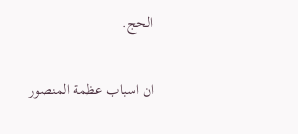الحج.

ان اسباب عظمة المنصور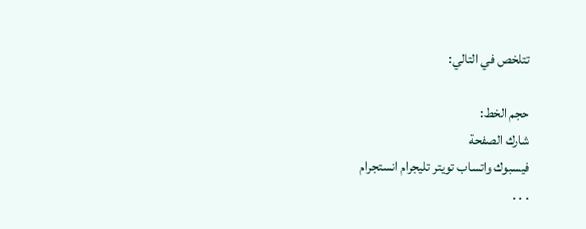تتلخص في التالي:

حجم الخط:
شارك الصفحة
فيسبوك واتساب تويتر تليجرام انستجرام
. . .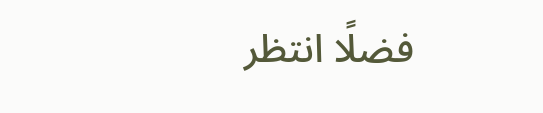فضلًا انتظر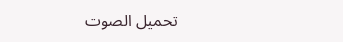تحميل الصوت